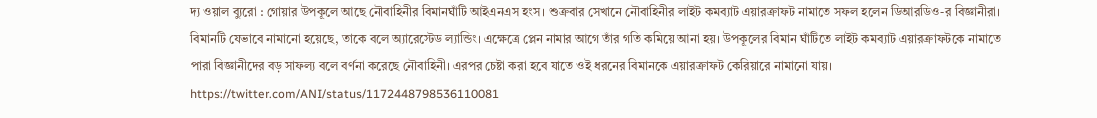দ্য ওয়াল ব্যুরো : গোয়ার উপকূলে আছে নৌবাহিনীর বিমানঘাঁটি আইএনএস হংস। শুক্রবার সেখানে নৌবাহিনীর লাইট কমব্যাট এয়ারক্রাফট নামাতে সফল হলেন ডিআরডিও-র বিজ্ঞানীরা। বিমানটি যেভাবে নামানো হয়েছে, তাকে বলে অ্যারেস্টেড ল্যান্ডিং। এক্ষেত্রে প্লেন নামার আগে তাঁর গতি কমিয়ে আনা হয়। উপকূলের বিমান ঘাঁটিতে লাইট কমব্যাট এয়ারক্রাফটকে নামাতে পারা বিজ্ঞানীদের বড় সাফল্য বলে বর্ণনা করেছে নৌবাহিনী। এরপর চেষ্টা করা হবে যাতে ওই ধরনের বিমানকে এয়ারক্রাফট কেরিয়ারে নামানো যায়।
https://twitter.com/ANI/status/1172448798536110081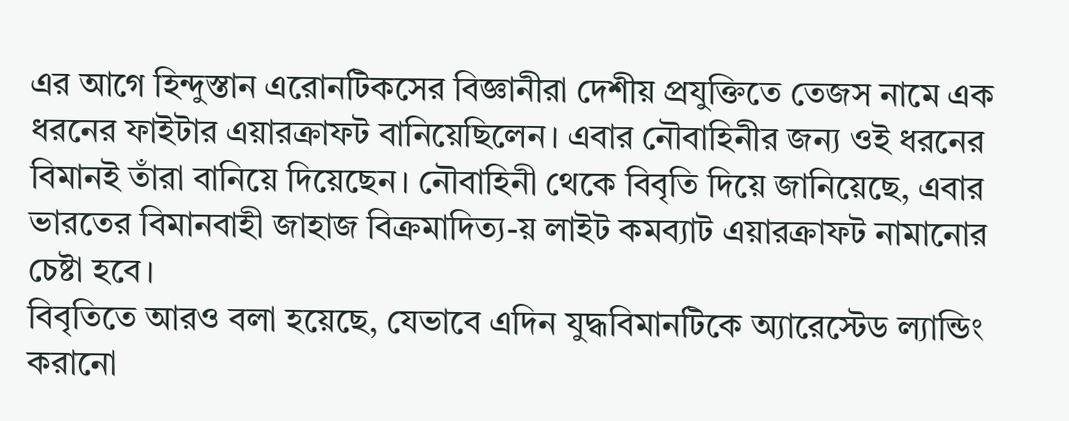এর আগে হিন্দুস্তান এরোনটিকসের বিজ্ঞানীরা দেশীয় প্রযুক্তিতে তেজস নামে এক ধরনের ফাইটার এয়ারক্রাফট বানিয়েছিলেন। এবার নৌবাহিনীর জন্য ওই ধরনের বিমানই তাঁরা বানিয়ে দিয়েছেন। নৌবাহিনী থেকে বিবৃতি দিয়ে জানিয়েছে, এবার ভারতের বিমানবাহী জাহাজ বিক্রমাদিত্য-য় লাইট কমব্যাট এয়ারক্রাফট নামানোর চেষ্টা হবে।
বিবৃতিতে আরও বলা হয়েছে, যেভাবে এদিন যুদ্ধবিমানটিকে অ্যারেস্টেড ল্যান্ডিং করানো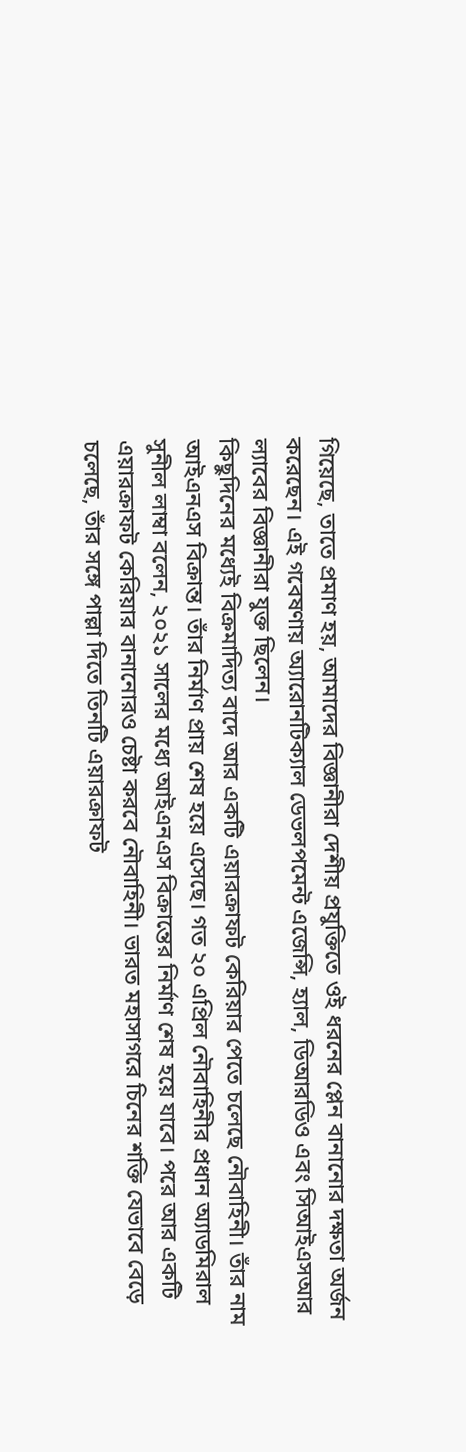গিয়েছে, তাতে প্রমাণ হয়, আমাদের বিজ্ঞানীরা দেশীয় প্রযুক্তিতে ওই ধরনের প্লেন বানানোর দক্ষতা অর্জন করেছেন। এই গবেষণায় অ্যারোনটিক্যাল ডেভলপমেন্ট এজেন্সি, হ্যাল, ডিআরডিও এবং সিআইএসআর ল্যাবের বিজ্ঞানীরা যুক্ত ছিলেন।
কিছুদিনের মধ্যেই বিক্রমাদিত্য বাদে আর একটি এয়ারক্রাফট কেরিয়ার পেতে চলেছে নৌবাহিনী। তাঁর নাম আইএনএস বিক্রান্ত। তাঁর নির্মাণ প্রায় শেষ হয়ে এসেছে। গত ২০ এপ্রিল নৌবাহিনীর প্রধান অ্যাডমিরাল সুনীল লাম্বা বলেন, ২০২১ সালের মধ্যে আইএনএস বিক্রান্তের নির্মাণ শেষ হয়ে যাবে। পরে আর একটি এয়ারক্রাফট কেরিয়ার বানানোরও চেষ্টা করবে নৌবাহিনী। ভারত মহাসাগরে চিনের শক্তি যেভাবে বেড়ে চলেছে, তাঁর সঙ্গে পাল্লা দিতে তিনটি এয়ারক্রাফট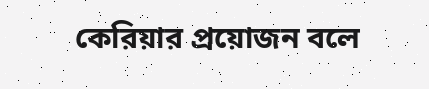কেরিয়ার প্রয়োজন বলে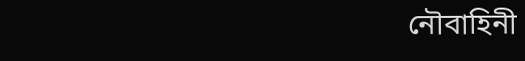নৌবাহিনী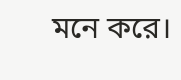মনে করে।